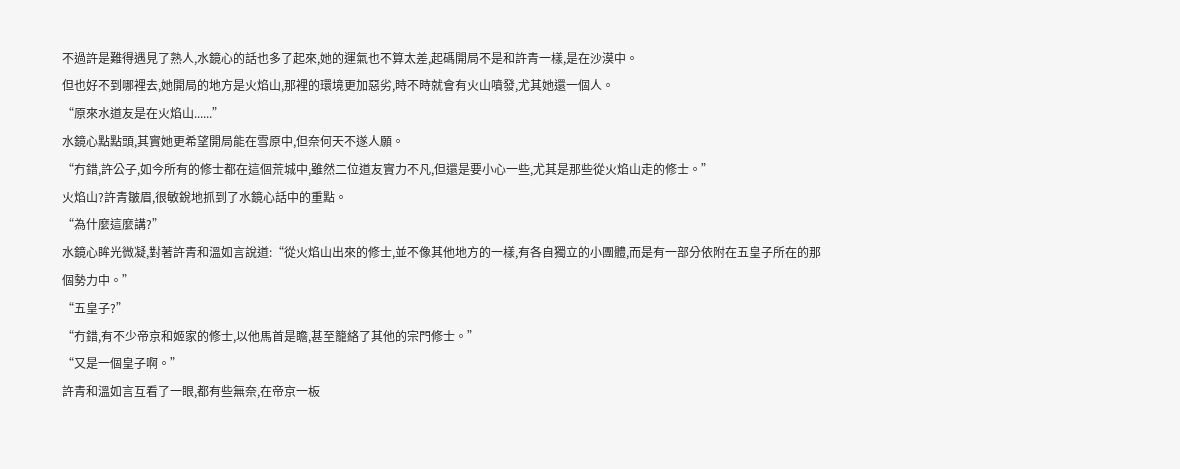不過許是難得遇見了熟人,水鏡心的話也多了起來,她的運氣也不算太差,起碼開局不是和許青一樣,是在沙漠中。
但也好不到哪裡去,她開局的地方是火焰山,那裡的環境更加惡劣,時不時就會有火山噴發,尤其她還一個人。
“原來水道友是在火焰山......”
水鏡心點點頭,其實她更希望開局能在雪原中,但奈何天不遂人願。
“冇錯,許公子,如今所有的修士都在這個荒城中,雖然二位道友實力不凡,但還是要小心一些,尤其是那些從火焰山走的修士。”
火焰山?許青皺眉,很敏銳地抓到了水鏡心話中的重點。
“為什麼這麼講?”
水鏡心眸光微凝,對著許青和溫如言說道:“從火焰山出來的修士,並不像其他地方的一樣,有各自獨立的小團體,而是有一部分依附在五皇子所在的那個勢力中。”
“五皇子?”
“冇錯,有不少帝京和姬家的修士,以他馬首是瞻,甚至籠絡了其他的宗門修士。”
“又是一個皇子啊。”
許青和溫如言互看了一眼,都有些無奈,在帝京一板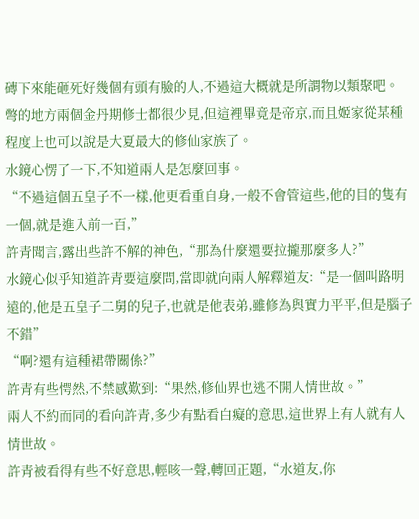磚下來能砸死好幾個有頭有臉的人,不過這大概就是所謂物以類聚吧。
彆的地方兩個金丹期修士都很少見,但這裡畢竟是帝京,而且姬家從某種程度上也可以說是大夏最大的修仙家族了。
水鏡心愣了一下,不知道兩人是怎麼回事。
“不過這個五皇子不一樣,他更看重自身,一般不會管這些,他的目的隻有一個,就是進入前一百,”
許青聞言,露出些許不解的神色,“那為什麼還要拉攏那麼多人?”
水鏡心似乎知道許青要這麼問,當即就向兩人解釋道友:“是一個叫路明遠的,他是五皇子二舅的兒子,也就是他表弟,雖修為與實力平平,但是腦子不錯”
“啊?還有這種裙帶關係?”
許青有些愕然,不禁感歎到:“果然,修仙界也逃不開人情世故。”
兩人不約而同的看向許青,多少有點看白癡的意思,這世界上有人就有人情世故。
許青被看得有些不好意思,輕咳一聲,轉回正題,“水道友,你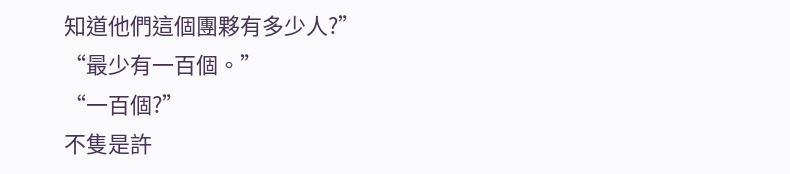知道他們這個團夥有多少人?”
“最少有一百個。”
“一百個?”
不隻是許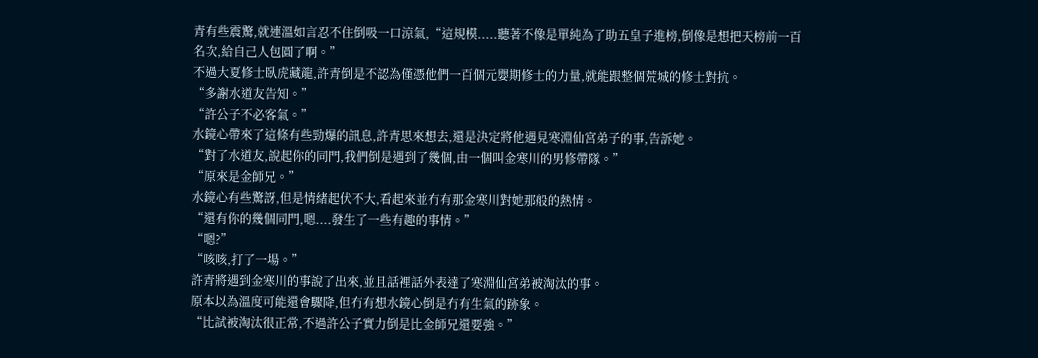青有些震驚,就連溫如言忍不住倒吸一口涼氣,“這規模.....聽著不像是單純為了助五皇子進榜,倒像是想把天榜前一百名次,給自己人包圓了啊。”
不過大夏修士臥虎藏龍,許青倒是不認為僅憑他們一百個元嬰期修士的力量,就能跟整個荒城的修士對抗。
“多謝水道友告知。”
“許公子不必客氣。”
水鏡心帶來了這條有些勁爆的訊息,許青思來想去,還是決定將他遇見寒淵仙宮弟子的事,告訴她。
“對了水道友,說起你的同門,我們倒是遇到了幾個,由一個叫金寒川的男修帶隊。”
“原來是金師兄。”
水鏡心有些驚訝,但是情緒起伏不大,看起來並冇有那金寒川對她那般的熱情。
“還有你的幾個同門,嗯....發生了一些有趣的事情。”
“嗯?”
“咳咳,打了一場。”
許青將遇到金寒川的事說了出來,並且話裡話外表達了寒淵仙宮弟被淘汰的事。
原本以為溫度可能還會驟降,但冇有想水鏡心倒是冇有生氣的跡象。
“比試被淘汰很正常,不過許公子實力倒是比金師兄還要強。”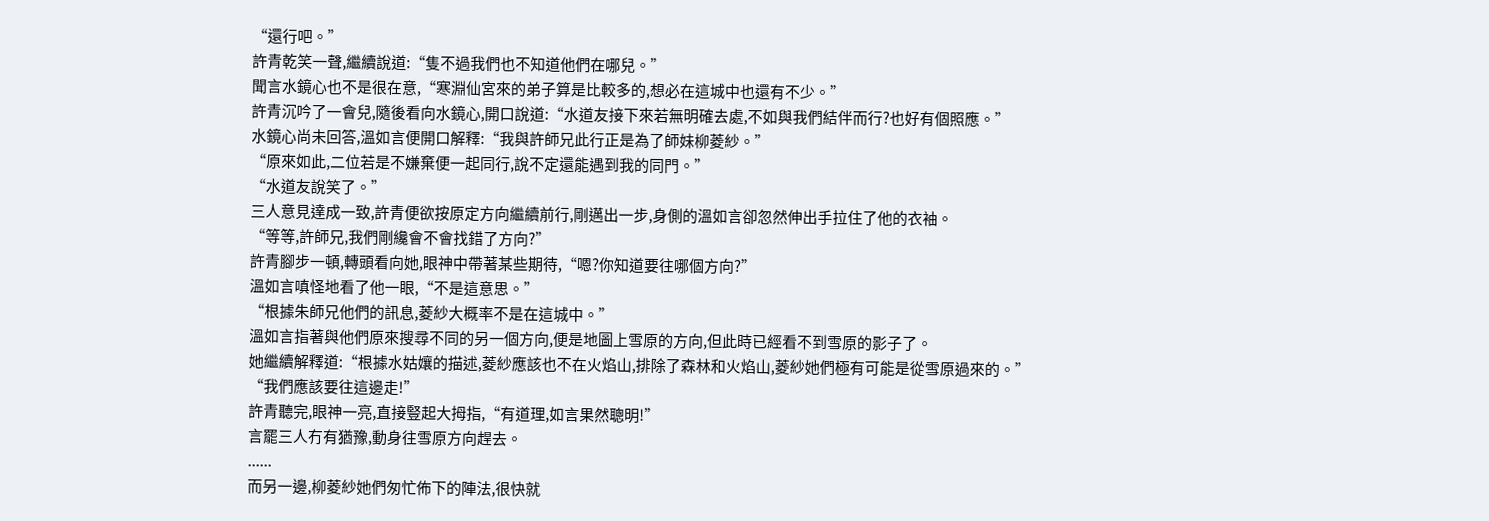“還行吧。”
許青乾笑一聲,繼續說道:“隻不過我們也不知道他們在哪兒。”
聞言水鏡心也不是很在意,“寒淵仙宮來的弟子算是比較多的,想必在這城中也還有不少。”
許青沉吟了一會兒,隨後看向水鏡心,開口說道:“水道友接下來若無明確去處,不如與我們結伴而行?也好有個照應。”
水鏡心尚未回答,溫如言便開口解釋:“我與許師兄此行正是為了師妹柳菱紗。”
“原來如此,二位若是不嫌棄便一起同行,說不定還能遇到我的同門。”
“水道友說笑了。”
三人意見達成一致,許青便欲按原定方向繼續前行,剛邁出一步,身側的溫如言卻忽然伸出手拉住了他的衣袖。
“等等,許師兄,我們剛纔會不會找錯了方向?”
許青腳步一頓,轉頭看向她,眼神中帶著某些期待,“嗯?你知道要往哪個方向?”
溫如言嗔怪地看了他一眼,“不是這意思。”
“根據朱師兄他們的訊息,菱紗大概率不是在這城中。”
溫如言指著與他們原來搜尋不同的另一個方向,便是地圖上雪原的方向,但此時已經看不到雪原的影子了。
她繼續解釋道:“根據水姑孃的描述,菱紗應該也不在火焰山,排除了森林和火焰山,菱紗她們極有可能是從雪原過來的。”
“我們應該要往這邊走!”
許青聽完,眼神一亮,直接豎起大拇指,“有道理,如言果然聰明!”
言罷三人冇有猶豫,動身往雪原方向趕去。
......
而另一邊,柳菱紗她們匆忙佈下的陣法,很快就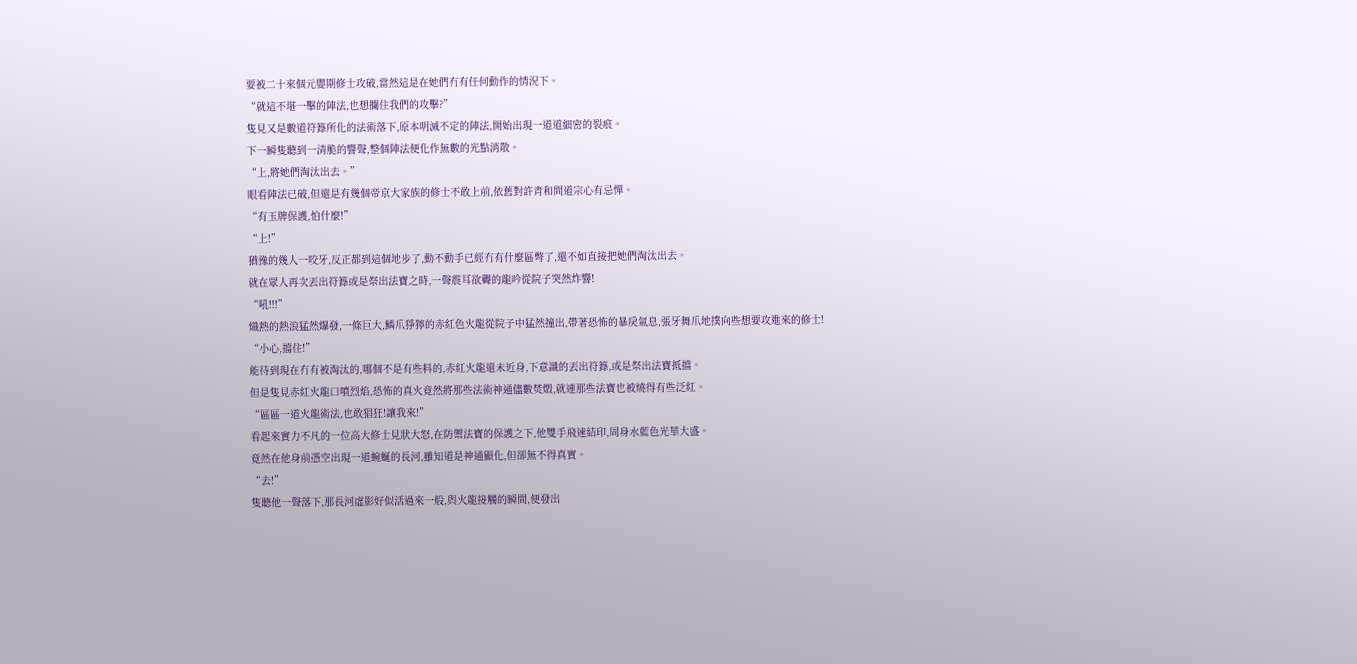要被二十來個元嬰期修士攻破,當然這是在她們冇有任何動作的情況下。
“就這不堪一擊的陣法,也想攔住我們的攻擊?”
隻見又是數道符籙所化的法術落下,原本明滅不定的陣法,開始出現一道道細密的裂痕。
下一瞬隻聽到一清脆的響聲,整個陣法便化作無數的光點消散。
“上,將她們淘汰出去。”
眼看陣法已破,但還是有幾個帝京大家族的修士不敢上前,依舊對許青和問道宗心有忌憚。
“有玉牌保護,怕什麼!”
“上!”
猶豫的幾人一咬牙,反正都到這個地步了,動不動手已經冇有什麼區彆了,還不如直接把她們淘汰出去。
就在眾人再次丟出符籙或是祭出法寶之時,一聲震耳欲聾的龍吟從院子突然炸響!
“吼!!!”
熾熱的熱浪猛然爆發,一條巨大,鱗爪猙獰的赤紅色火龍從院子中猛然撞出,帶著恐怖的暴戾氣息,張牙舞爪地撲向些想要攻進來的修士!
“小心,擋住!”
能待到現在冇有被淘汰的,哪個不是有些料的,赤紅火龍還未近身,下意識的丟出符籙,或是祭出法寶抵擋。
但是隻見赤紅火龍口噴烈焰,恐怖的真火竟然將那些法術神通儘數焚燬,就連那些法寶也被燒得有些泛紅。
“區區一道火龍術法,也敢猖狂!讓我來!”
看起來實力不凡的一位高大修士見狀大怒,在防禦法寶的保護之下,他雙手飛速結印,周身水藍色光華大盛。
竟然在他身前憑空出現一道蜿蜒的長河,雖知道是神通顯化,但卻無不得真實。
“去!”
隻聽他一聲落下,那長河虛影好似活過來一般,與火龍接觸的瞬間,便發出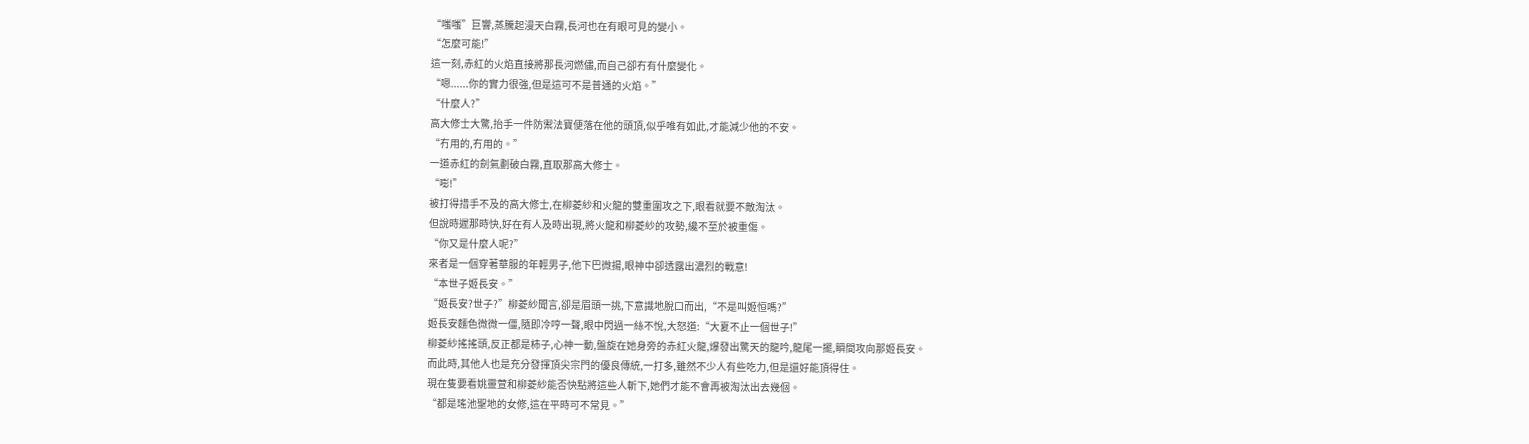“嗤嗤”巨響,蒸騰起漫天白霧,長河也在有眼可見的變小。
“怎麼可能!”
這一刻,赤紅的火焰直接將那長河燃儘,而自己卻冇有什麼變化。
“嗯......你的實力很強,但是這可不是普通的火焰。”
“什麼人?”
高大修士大驚,抬手一件防禦法寶便落在他的頭頂,似乎唯有如此,才能減少他的不安。
“冇用的,冇用的。”
一道赤紅的劍氣劃破白霧,直取那高大修士。
“嘭!”
被打得措手不及的高大修士,在柳菱紗和火龍的雙重圍攻之下,眼看就要不敵淘汰。
但說時遲那時快,好在有人及時出現,將火龍和柳菱紗的攻勢,纔不至於被重傷。
“你又是什麼人呢?”
來者是一個穿著華服的年輕男子,他下巴微揚,眼神中卻透露出濃烈的戰意!
“本世子姬長安。”
“姬長安?世子?”柳菱紗聞言,卻是眉頭一挑,下意識地脫口而出,“不是叫姬恒嗎?”
姬長安麵色微微一僵,隨即冷哼一聲,眼中閃過一絲不悅,大怒道:“大夏不止一個世子!”
柳菱紗搖搖頭,反正都是柿子,心神一動,盤旋在她身旁的赤紅火龍,爆發出驚天的龍吟,龍尾一擺,瞬間攻向那姬長安。
而此時,其他人也是充分發揮頂尖宗門的優良傳統,一打多,雖然不少人有些吃力,但是還好能頂得住。
現在隻要看姚靈萱和柳菱紗能否快點將這些人斬下,她們才能不會再被淘汰出去幾個。
“都是瑤池聖地的女修,這在平時可不常見。”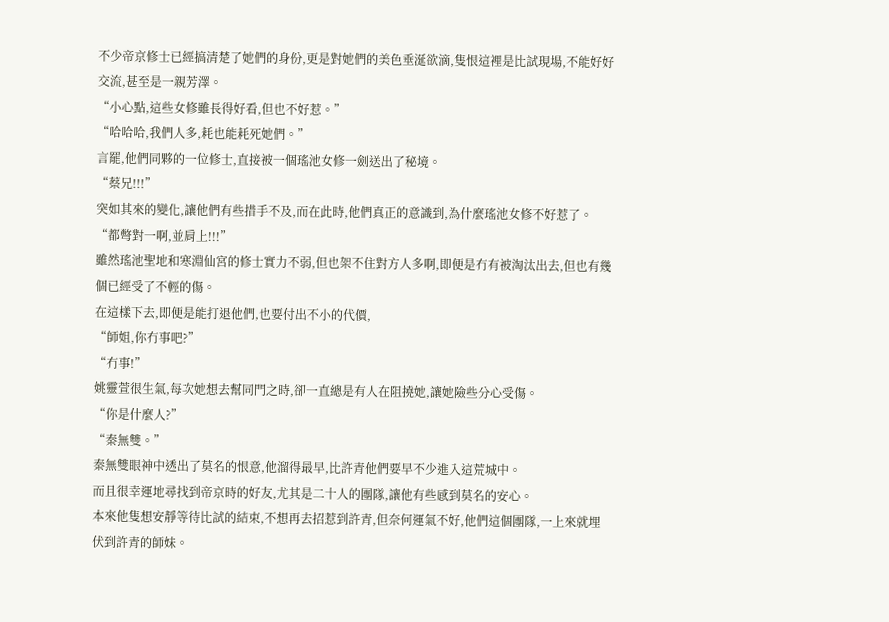不少帝京修士已經搞清楚了她們的身份,更是對她們的美色垂涎欲滴,隻恨這裡是比試現場,不能好好交流,甚至是一親芳澤。
“小心點,這些女修雖長得好看,但也不好惹。”
“哈哈哈,我們人多,耗也能耗死她們。”
言罷,他們同夥的一位修士,直接被一個瑤池女修一劍送出了秘境。
“蔡兄!!!”
突如其來的變化,讓他們有些措手不及,而在此時,他們真正的意識到,為什麼瑤池女修不好惹了。
“都彆對一啊,並肩上!!!”
雖然瑤池聖地和寒淵仙宮的修士實力不弱,但也架不住對方人多啊,即便是冇有被淘汰出去,但也有幾個已經受了不輕的傷。
在這樣下去,即便是能打退他們,也要付出不小的代價,
“師姐,你冇事吧?”
“冇事!”
姚靈萱很生氣,每次她想去幫同門之時,卻一直總是有人在阻撓她,讓她險些分心受傷。
“你是什麼人?”
“秦無雙。”
秦無雙眼神中透出了莫名的恨意,他溜得最早,比許青他們要早不少進入這荒城中。
而且很幸運地尋找到帝京時的好友,尤其是二十人的團隊,讓他有些感到莫名的安心。
本來他隻想安靜等待比試的結束,不想再去招惹到許青,但奈何運氣不好,他們這個團隊,一上來就埋伏到許青的師妹。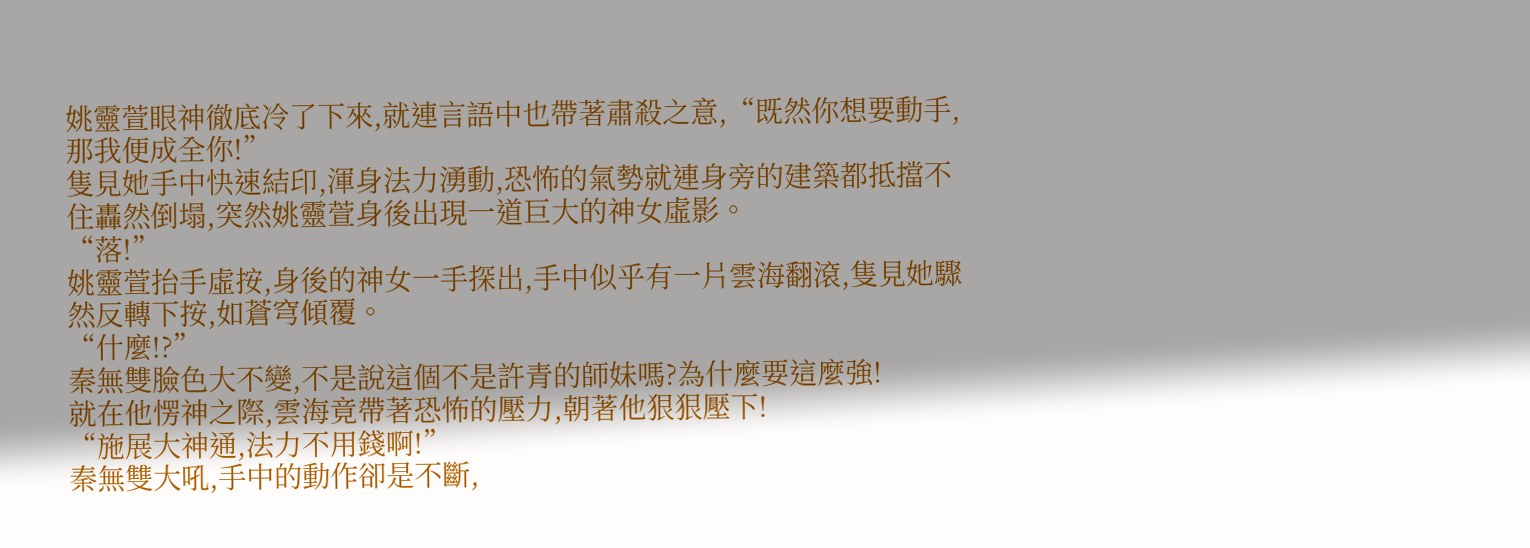姚靈萱眼神徹底冷了下來,就連言語中也帶著肅殺之意,“既然你想要動手,那我便成全你!”
隻見她手中快速結印,渾身法力湧動,恐怖的氣勢就連身旁的建築都抵擋不住轟然倒塌,突然姚靈萱身後出現一道巨大的神女虛影。
“落!”
姚靈萱抬手虛按,身後的神女一手探出,手中似乎有一片雲海翻滾,隻見她驟然反轉下按,如蒼穹傾覆。
“什麼!?”
秦無雙臉色大不變,不是說這個不是許青的師妹嗎?為什麼要這麼強!
就在他愣神之際,雲海竟帶著恐怖的壓力,朝著他狠狠壓下!
“施展大神通,法力不用錢啊!”
秦無雙大吼,手中的動作卻是不斷,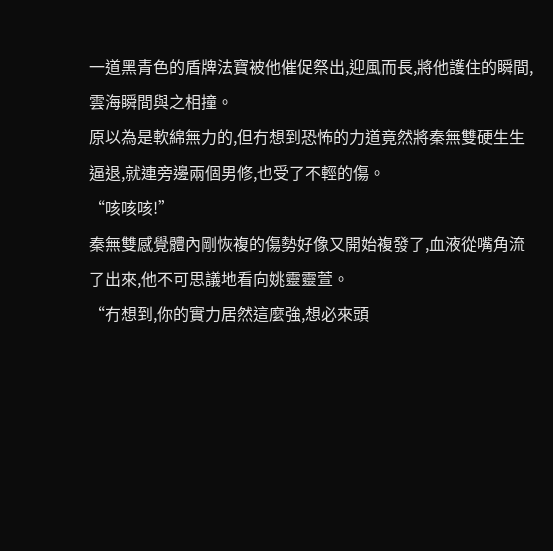一道黑青色的盾牌法寶被他催促祭出,迎風而長,將他護住的瞬間,雲海瞬間與之相撞。
原以為是軟綿無力的,但冇想到恐怖的力道竟然將秦無雙硬生生逼退,就連旁邊兩個男修,也受了不輕的傷。
“咳咳咳!”
秦無雙感覺體內剛恢複的傷勢好像又開始複發了,血液從嘴角流了出來,他不可思議地看向姚靈靈萱。
“冇想到,你的實力居然這麼強,想必來頭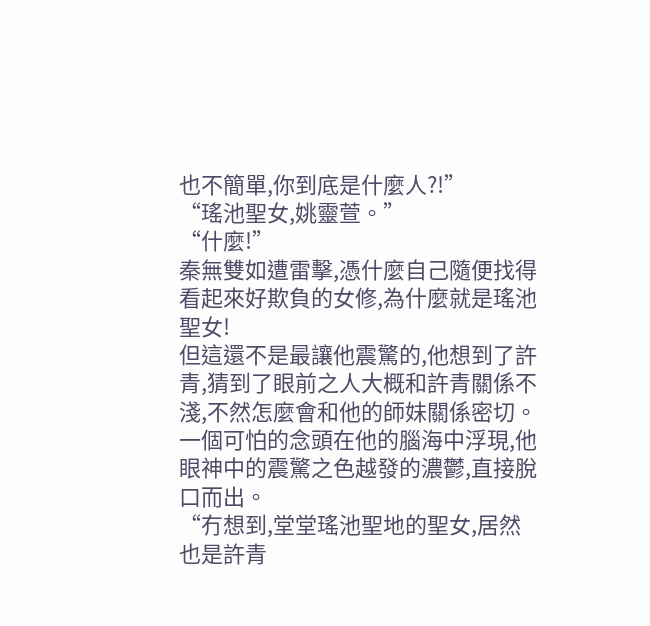也不簡單,你到底是什麼人?!”
“瑤池聖女,姚靈萱。”
“什麼!”
秦無雙如遭雷擊,憑什麼自己隨便找得看起來好欺負的女修,為什麼就是瑤池聖女!
但這還不是最讓他震驚的,他想到了許青,猜到了眼前之人大概和許青關係不淺,不然怎麼會和他的師妹關係密切。
一個可怕的念頭在他的腦海中浮現,他眼神中的震驚之色越發的濃鬱,直接脫口而出。
“冇想到,堂堂瑤池聖地的聖女,居然也是許青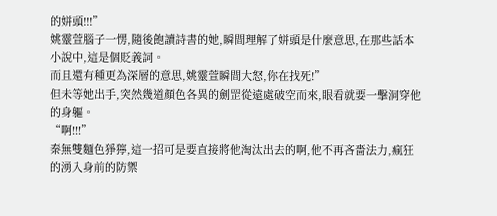的姘頭!!!”
姚靈萱腦子一愣,隨後飽讀詩書的她,瞬間理解了姘頭是什麼意思,在那些話本小說中,這是個貶義詞。
而且還有種更為深層的意思,姚靈萱瞬間大怒,你在找死!”
但未等她出手,突然幾道顏色各異的劍罡從遠處破空而來,眼看就要一擊洞穿他的身軀。
“啊!!!”
秦無雙麵色猙獰,這一招可是要直接將他淘汰出去的啊,他不再吝嗇法力,瘋狂的湧入身前的防禦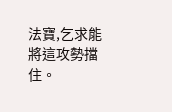法寶,乞求能將這攻勢擋住。